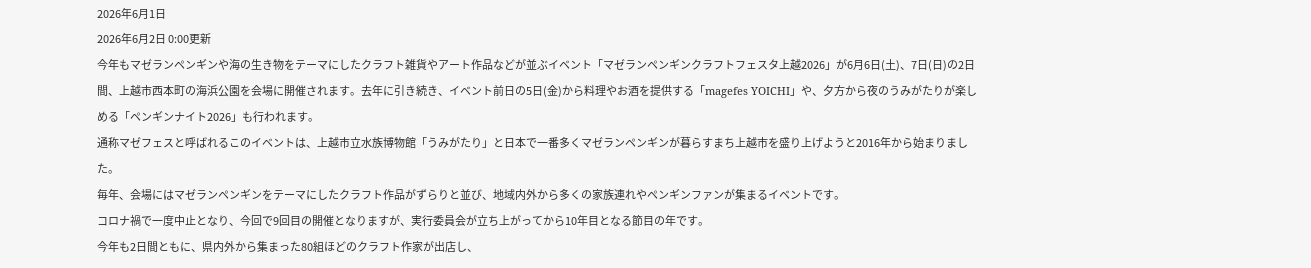2026年6月1日
2026年6月2日 0:00更新
今年もマゼランペンギンや海の生き物をテーマにしたクラフト雑貨やアート作品などが並ぶイベント「マゼランペンギンクラフトフェスタ上越2026」が6月6日(土)、7日(日)の2日間、上越市西本町の海浜公園を会場に開催されます。去年に引き続き、イベント前日の5日(金)から料理やお酒を提供する「magefes YOICHI」や、夕方から夜のうみがたりが楽しめる「ペンギンナイト2026」も行われます。
通称マゼフェスと呼ばれるこのイベントは、上越市立水族博物館「うみがたり」と日本で一番多くマゼランペンギンが暮らすまち上越市を盛り上げようと2016年から始まりました。
毎年、会場にはマゼランペンギンをテーマにしたクラフト作品がずらりと並び、地域内外から多くの家族連れやペンギンファンが集まるイベントです。
コロナ禍で一度中止となり、今回で9回目の開催となりますが、実行委員会が立ち上がってから10年目となる節目の年です。
今年も2日間ともに、県内外から集まった80組ほどのクラフト作家が出店し、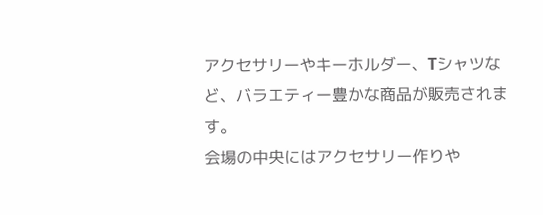アクセサリーやキーホルダー、Tシャツなど、バラエティー豊かな商品が販売されます。
会場の中央にはアクセサリー作りや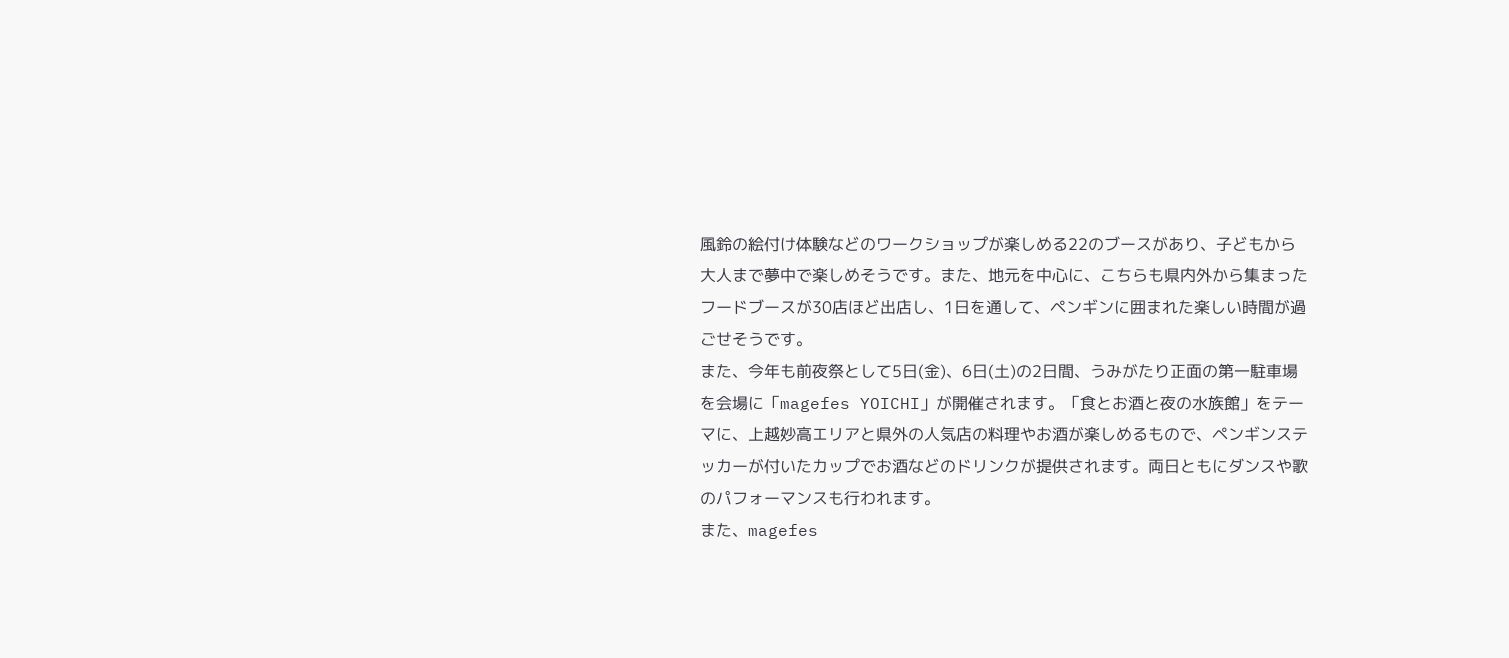風鈴の絵付け体験などのワークショップが楽しめる22のブースがあり、子どもから大人まで夢中で楽しめそうです。また、地元を中心に、こちらも県内外から集まったフードブースが30店ほど出店し、1日を通して、ペンギンに囲まれた楽しい時間が過ごせそうです。
また、今年も前夜祭として5日(金)、6日(土)の2日間、うみがたり正面の第一駐車場を会場に「magefes YOICHI」が開催されます。「食とお酒と夜の水族館」をテーマに、上越妙高エリアと県外の人気店の料理やお酒が楽しめるもので、ペンギンステッカーが付いたカップでお酒などのドリンクが提供されます。両日ともにダンスや歌のパフォーマンスも行われます。
また、magefes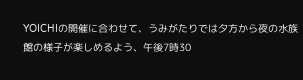YOICHIの開催に合わせて、うみがたりでは夕方から夜の水族館の様子が楽しめるよう、午後7時30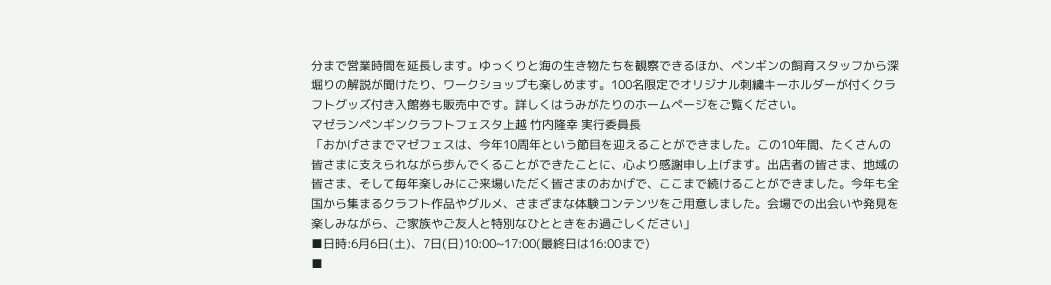分まで営業時間を延長します。ゆっくりと海の生き物たちを観察できるほか、ペンギンの飼育スタッフから深堀りの解説が聞けたり、ワークショップも楽しめます。100名限定でオリジナル刺繍キーホルダーが付くクラフトグッズ付き入館券も販売中です。詳しくはうみがたりのホームページをご覧ください。
マゼランペンギンクラフトフェスタ上越 竹内隆幸 実行委員長
「おかげさまでマゼフェスは、今年10周年という節目を迎えることができました。この10年間、たくさんの皆さまに支えられながら歩んでくることができたことに、心より感謝申し上げます。出店者の皆さま、地域の皆さま、そして毎年楽しみにご来場いただく皆さまのおかげで、ここまで続けることができました。今年も全国から集まるクラフト作品やグルメ、さまざまな体験コンテンツをご用意しました。会場での出会いや発見を楽しみながら、ご家族やご友人と特別なひとときをお過ごしください」
■日時:6月6日(土)、7日(日)10:00~17:00(最終日は16:00まで)
■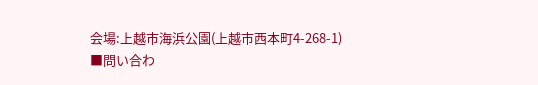会場:上越市海浜公園(上越市西本町4-268-1)
■問い合わ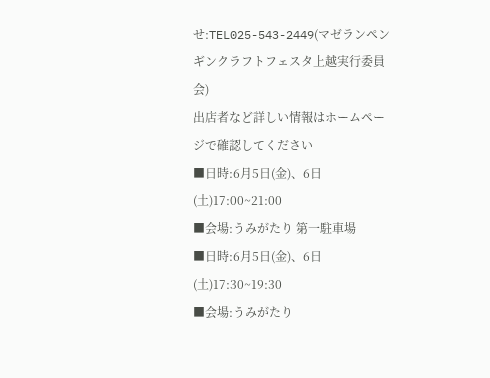せ:TEL025-543-2449(マゼランペンギンクラフトフェスタ上越実行委員会)
出店者など詳しい情報はホームページで確認してください
■日時:6月5日(金)、6日(土)17:00~21:00
■会場:うみがたり 第一駐車場
■日時:6月5日(金)、6日(土)17:30~19:30
■会場:うみがたり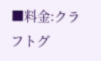■料金:クラフトグ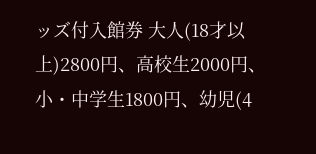ッズ付入館券 大人(18才以上)2800円、高校生2000円、小・中学生1800円、幼児(4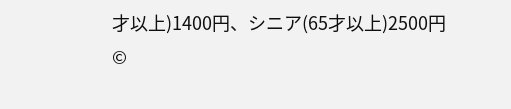才以上)1400円、シニア(65才以上)2500円
©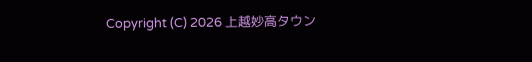Copyright (C) 2026 上越妙高タウン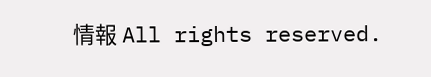情報 All rights reserved.